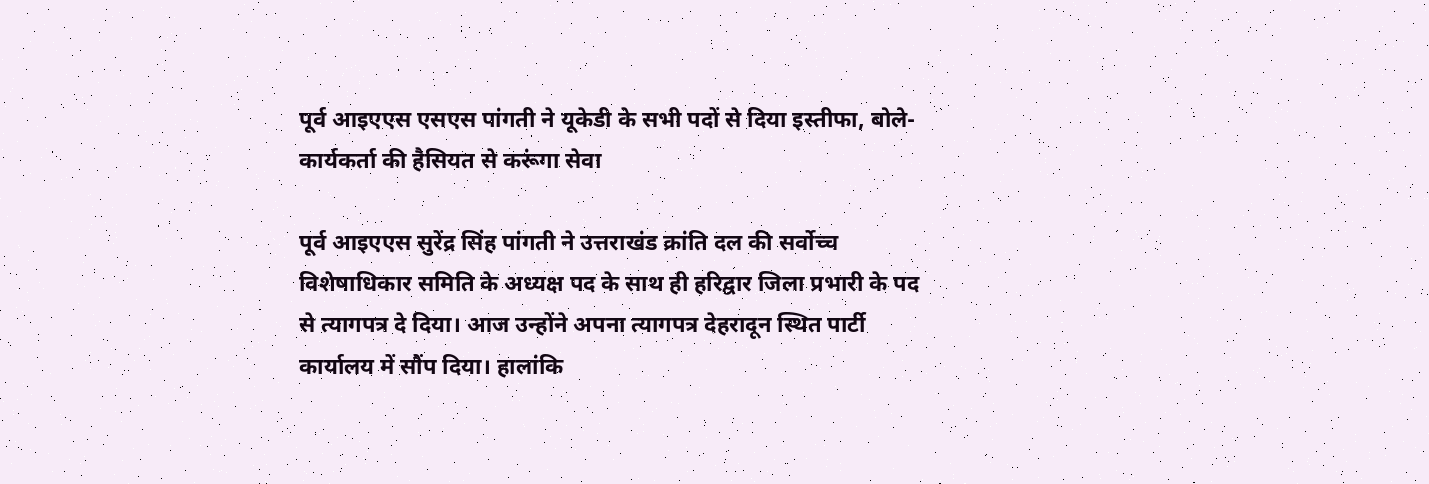पूर्व आइएएस एसएस पांगती ने यूकेडी के सभी पदों से दिया इस्तीफा, बोले-कार्यकर्ता की हैसियत से करूंगा सेवा

पूर्व आइएएस सुरेंद्र सिंह पांगती ने उत्तराखंड क्रांति दल की सर्वोच्च विशेषाधिकार समिति के अध्यक्ष पद के साथ ही हरिद्वार जिला प्रभारी के पद से त्यागपत्र दे दिया। आज उन्होंने अपना त्यागपत्र देहरादून स्थित पार्टी कार्यालय में सौंप दिया। हालांकि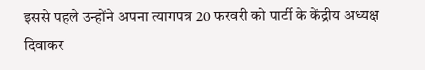इससे पहले उन्होंने अपना त्यागपत्र 20 फरवरी को पार्टी के केंद्रीय अध्यक्ष दिवाकर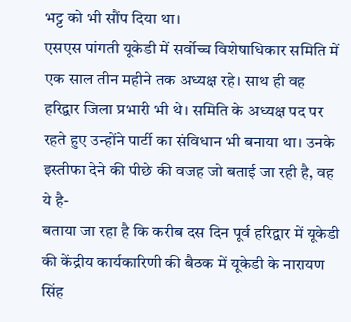भट्ट को भी सौंप दिया था।
एसएस पांगती यूकेडी में सर्वोच्च विशेषाधिकार समिति में एक साल तीन महीने तक अध्यक्ष रहे। साथ ही वह हरिद्वार जिला प्रभारी भी थे। समिति के अध्यक्ष पद पर रहते हुए उन्होंने पार्टी का संविधान भी बनाया था। उनके इस्तीफा देने की पीछे की वजह जो बताई जा रही है, वह ये है-
बताया जा रहा है कि करीब दस दिन पूर्व हरिद्वार में यूकेडी की केंद्रीय कार्यकारिणी की बैठक में यूकेडी के नारायण सिंह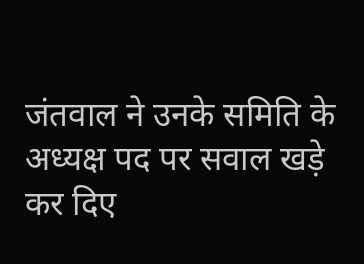जंतवाल ने उनके समिति के अध्यक्ष पद पर सवाल खड़े कर दिए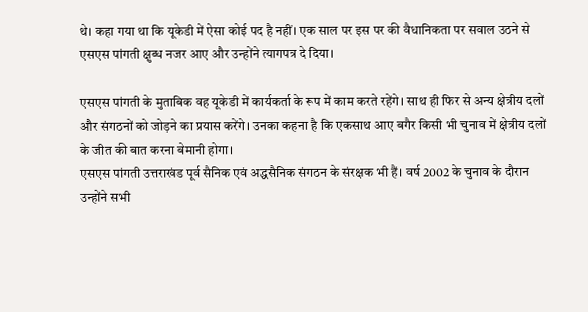थे। कहा गया था कि यूकेडी में ऐसा कोई पद है नहीं। एक साल पर इस पर की वैधानिकता पर सवाल उठने से एसएस पांगती क्षुब्ध नजर आए और उन्होंने त्यागपत्र दे दिया।

एसएस पांगती के मुताबिक वह यूकेडी में कार्यकर्ता के रूप में काम करते रहेंगे। साथ ही फिर से अन्य क्षेत्रीय दलों और संगठनों को जोड़ने का प्रयास करेंगे। उनका कहना है कि एकसाथ आए बगैर किसी भी चुनाव में क्षेत्रीय दलों के जीत की बात करना बेमानी होगा।
एसएस पांगती उत्तराखंड पूर्व सैनिक एवं अद्धसैनिक संगठन के संरक्षक भी हैं। वर्ष 2002 के चुनाव के दौरान उन्होंने सभी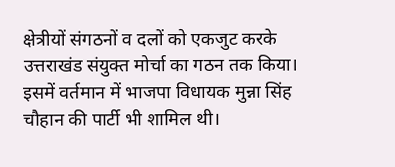क्षेत्रीयों संगठनों व दलों को एकजुट करके उत्तराखंड संयुक्त मोर्चा का गठन तक किया। इसमें वर्तमान में भाजपा विधायक मुन्ना सिंह चौहान की पार्टी भी शामिल थी।